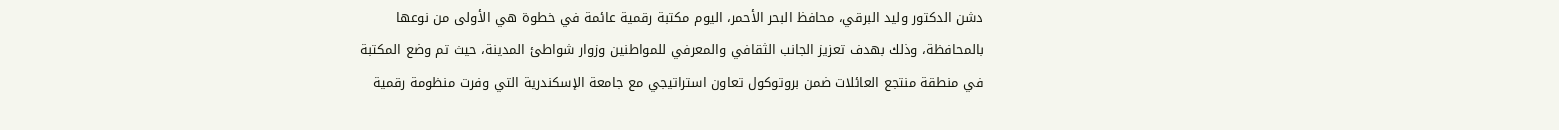دشن الدكتور وليد البرقي، محافظ البحر الأحمر، اليوم مكتبة رقمية عائمة في خطوة هي الأولى من نوعها بالمحافظة، وذلك بهدف تعزيز الجانب الثقافي والمعرفي للمواطنين وزوار شواطئ المدينة، حيث تم وضع المكتبة في منطقة منتجع العائلات ضمن بروتوكول تعاون استراتيجي مع جامعة الإسكندرية التي وفرت منظومة رقمية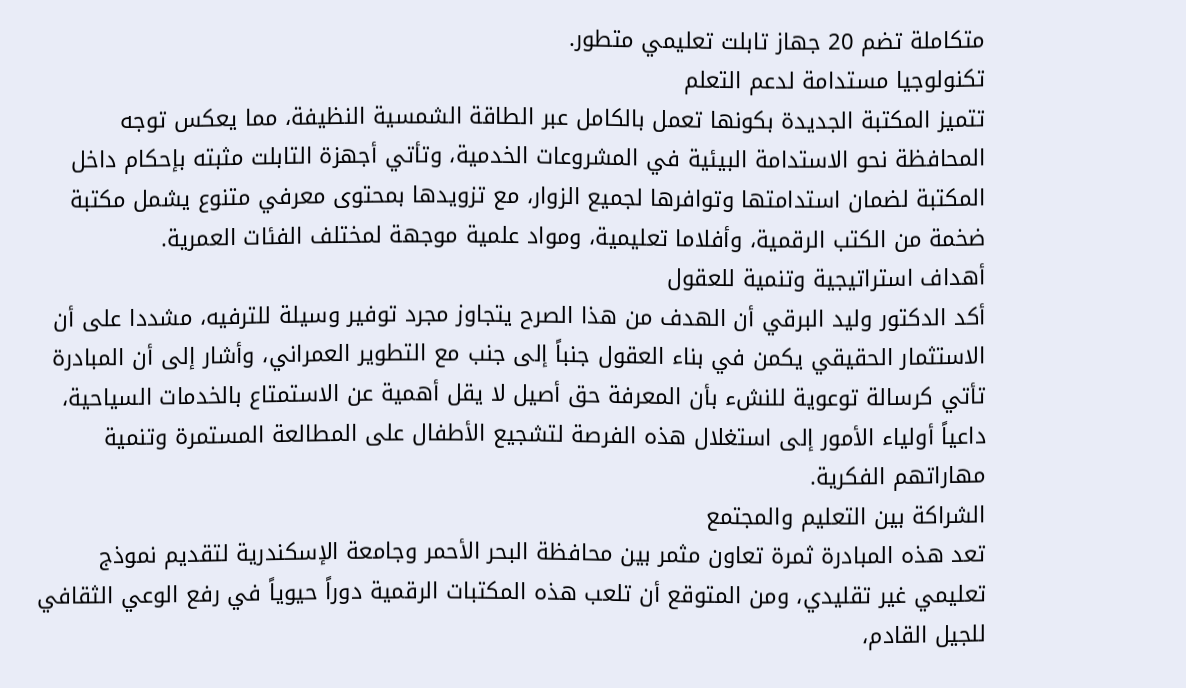متكاملة تضم 20 جهاز تابلت تعليمي متطور.
تكنولوجيا مستدامة لدعم التعلم
تتميز المكتبة الجديدة بكونها تعمل بالكامل عبر الطاقة الشمسية النظيفة، مما يعكس توجه المحافظة نحو الاستدامة البيئية في المشروعات الخدمية، وتأتي أجهزة التابلت مثبته بإحكام داخل المكتبة لضمان استدامتها وتوافرها لجميع الزوار، مع تزويدها بمحتوى معرفي متنوع يشمل مكتبة ضخمة من الكتب الرقمية، وأفلاما تعليمية، ومواد علمية موجهة لمختلف الفئات العمرية.
أهداف استراتيجية وتنمية للعقول
أكد الدكتور وليد البرقي أن الهدف من هذا الصرح يتجاوز مجرد توفير وسيلة للترفيه، مشددا على أن الاستثمار الحقيقي يكمن في بناء العقول جنباً إلى جنب مع التطوير العمراني، وأشار إلى أن المبادرة تأتي كرسالة توعوية للنشء بأن المعرفة حق أصيل لا يقل أهمية عن الاستمتاع بالخدمات السياحية، داعياً أولياء الأمور إلى استغلال هذه الفرصة لتشجيع الأطفال على المطالعة المستمرة وتنمية مهاراتهم الفكرية.
الشراكة بين التعليم والمجتمع
تعد هذه المبادرة ثمرة تعاون مثمر بين محافظة البحر الأحمر وجامعة الإسكندرية لتقديم نموذج تعليمي غير تقليدي، ومن المتوقع أن تلعب هذه المكتبات الرقمية دوراً حيوياً في رفع الوعي الثقافي للجيل القادم،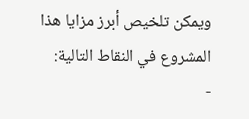ويمكن تلخيص أبرز مزايا هذا المشروع في النقاط التالية:
-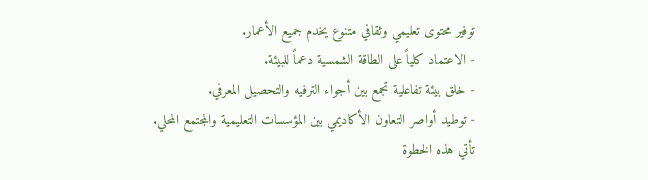توفير محتوى تعليمي وثقافي متنوع يخدم جميع الأعمار.
- الاعتماد كلياً على الطاقة الشمسية دعماً للبيئة.
- خلق بيئة تفاعلية تجمع بين أجواء الترفيه والتحصيل المعرفي.
- توطيد أواصر التعاون الأكاديمي بين المؤسسات التعليمية والمجتمع المحلي.
تأتي هذه الخطوة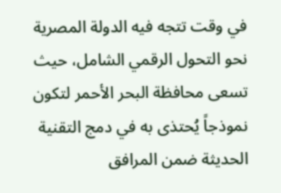في وقت تتجه فيه الدولة المصرية نحو التحول الرقمي الشامل، حيث تسعى محافظة البحر الأحمر لتكون نموذجاً يُحتذى به في دمج التقنية الحديثة ضمن المرافق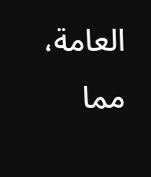العامة، مما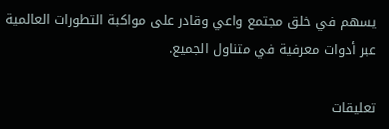يسهم في خلق مجتمع واعي وقادر على مواكبة التطورات العالمية عبر أدوات معرفية في متناول الجميع.

تعليقات